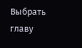Выбрать главу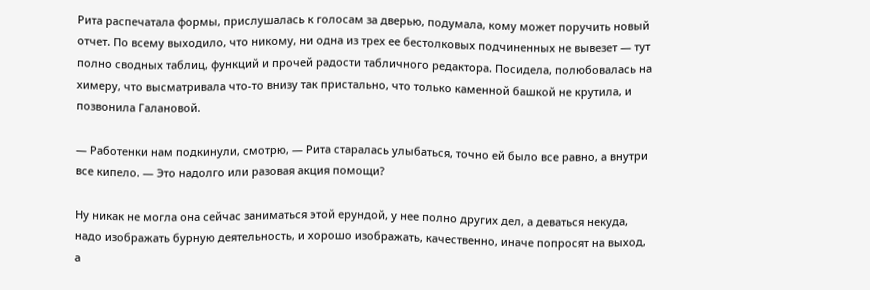Рита распечатала формы, прислушалась к голосам за дверью, подумала, кому может поручить новый отчет. По всему выходило, что никому, ни одна из трех ее бестолковых подчиненных не вывезет — тут полно сводных таблиц, функций и прочей радости табличного редактора. Посидела, полюбовалась на химеру, что высматривала что-то внизу так пристально, что только каменной башкой не крутила, и позвонила Галановой.

— Работенки нам подкинули, смотрю, — Рита старалась улыбаться, точно ей было все равно, а внутри все кипело. — Это надолго или разовая акция помощи?

Ну никак не могла она сейчас заниматься этой ерундой, у нее полно других дел, а деваться некуда, надо изображать бурную деятельность, и хорошо изображать, качественно, иначе попросят на выход, а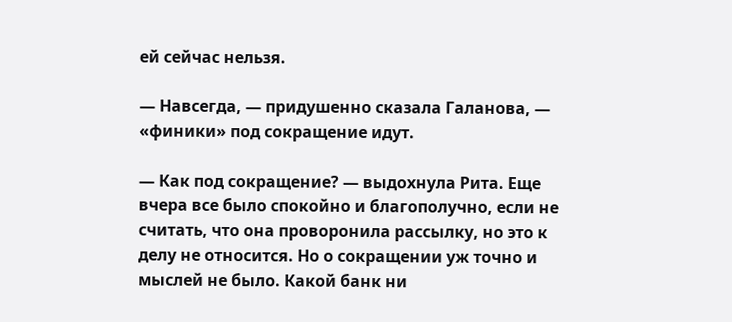ей сейчас нельзя.

— Навсегда, — придушенно сказала Галанова, — «финики» под сокращение идут.

— Как под сокращение? — выдохнула Рита. Еще вчера все было спокойно и благополучно, если не считать, что она проворонила рассылку, но это к делу не относится. Но о сокращении уж точно и мыслей не было. Какой банк ни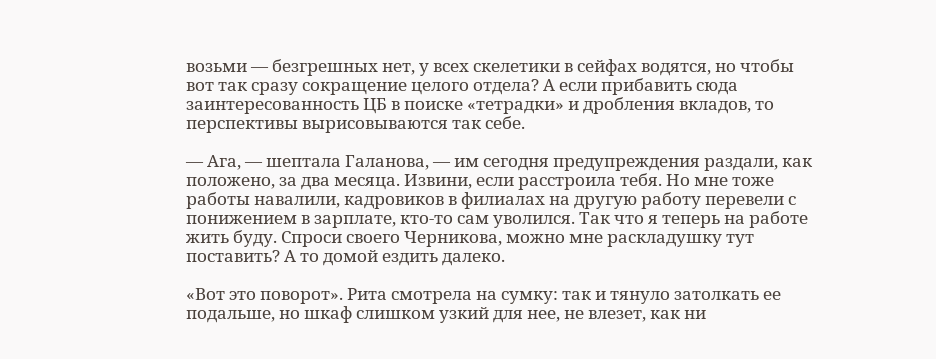возьми — безгрешных нет, у всех скелетики в сейфах водятся, но чтобы вот так сразу сокращение целого отдела? А если прибавить сюда заинтересованность ЦБ в поиске «тетрадки» и дробления вкладов, то перспективы вырисовываются так себе.

— Ага, — шептала Галанова, — им сегодня предупреждения раздали, как положено, за два месяца. Извини, если расстроила тебя. Но мне тоже работы навалили, кадровиков в филиалах на другую работу перевели с понижением в зарплате, кто-то сам уволился. Так что я теперь на работе жить буду. Спроси своего Черникова, можно мне раскладушку тут поставить? А то домой ездить далеко.

«Вот это поворот». Рита смотрела на сумку: так и тянуло затолкать ее подальше, но шкаф слишком узкий для нее, не влезет, как ни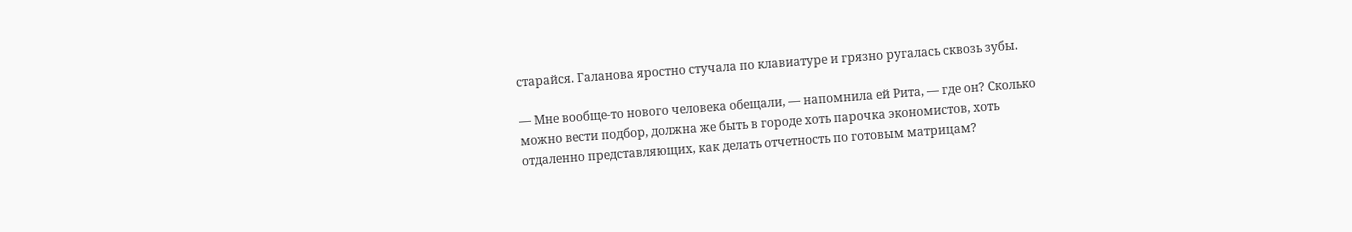старайся. Галанова яростно стучала по клавиатуре и грязно ругалась сквозь зубы.

— Мне вообще-то нового человека обещали, — напомнила ей Рита, — где он? Сколько можно вести подбор, должна же быть в городе хоть парочка экономистов, хоть отдаленно представляющих, как делать отчетность по готовым матрицам?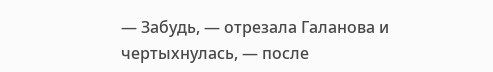— Забудь, — отрезала Галанова и чертыхнулась, — после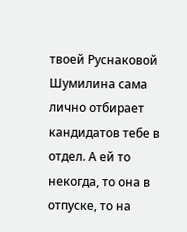твоей Руснаковой Шумилина сама лично отбирает кандидатов тебе в отдел. А ей то некогда, то она в отпуске, то на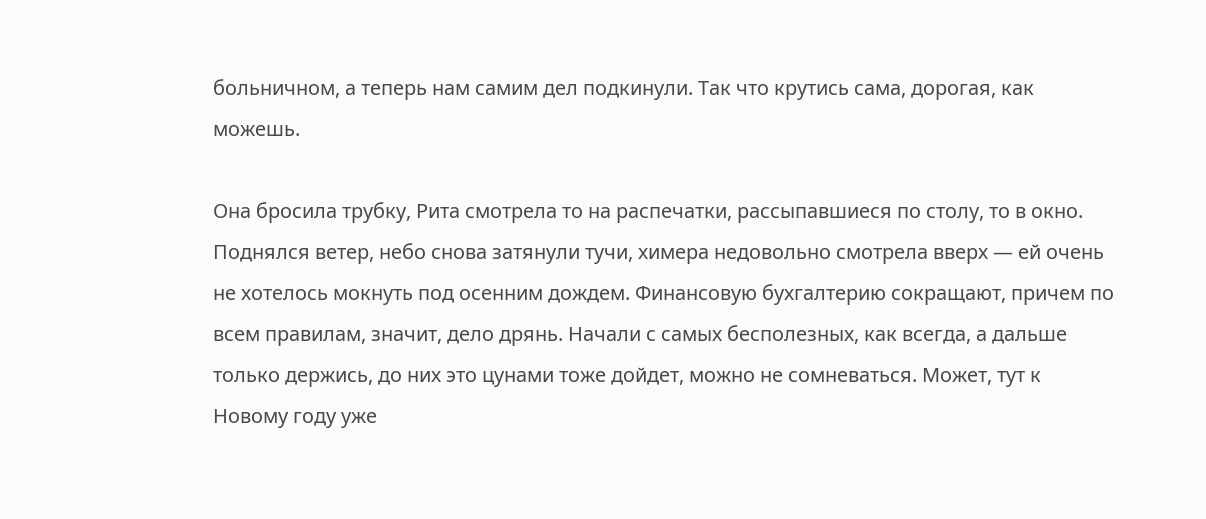больничном, а теперь нам самим дел подкинули. Так что крутись сама, дорогая, как можешь.

Она бросила трубку, Рита смотрела то на распечатки, рассыпавшиеся по столу, то в окно. Поднялся ветер, небо снова затянули тучи, химера недовольно смотрела вверх — ей очень не хотелось мокнуть под осенним дождем. Финансовую бухгалтерию сокращают, причем по всем правилам, значит, дело дрянь. Начали с самых бесполезных, как всегда, а дальше только держись, до них это цунами тоже дойдет, можно не сомневаться. Может, тут к Новому году уже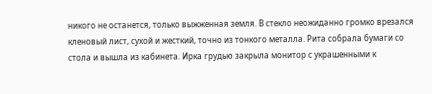никого не останется, только выжженная земля. В стекло неожиданно громко врезался кленовый лист, сухой и жесткий, точно из тонкого металла. Рита собрала бумаги со стола и вышла из кабинета. Ирка грудью закрыла монитор с украшенными к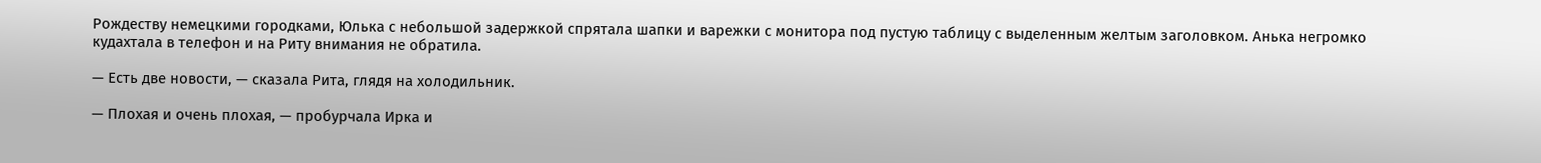Рождеству немецкими городками, Юлька с небольшой задержкой спрятала шапки и варежки с монитора под пустую таблицу с выделенным желтым заголовком. Анька негромко кудахтала в телефон и на Риту внимания не обратила.

— Есть две новости, — сказала Рита, глядя на холодильник.

— Плохая и очень плохая, — пробурчала Ирка и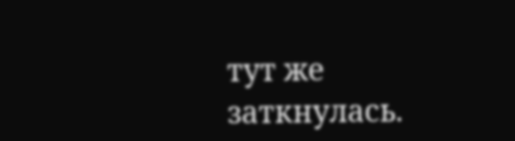тут же заткнулась.